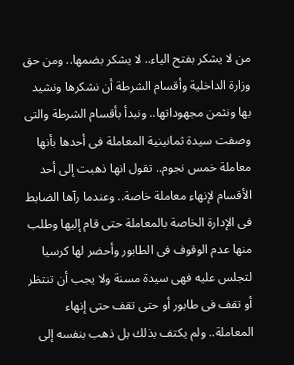من لا يشكر بفتح الياء.. لا يشكر بضمها.. ومن حق وزارة الداخلية وأقسام الشرطة أن نشكرها ونشيد بها ونثمن مجهوداتها.. ونبدأ بأقسام الشرطة والتى وصفت سيدة ثمانينية المعاملة فى أحدها بأنها معاملة خمس نجوم.. تقول انها ذهبت إلى أحد الأقسام لإنهاء معاملة خاصة.. وعندما رآها الضابط فى الإدارة الخاصة بالمعاملة حتى قام إليها وطلب منها عدم الوقوف فى الطابور وأحضر لها كرسيا لتجلس عليه فهى سيدة مسنة ولا يجب أن تنتظر أو تقف فى طابور أو حتى تقف حتى إنهاء المعاملة.. ولم يكتف بذلك بل ذهب بنفسه إلى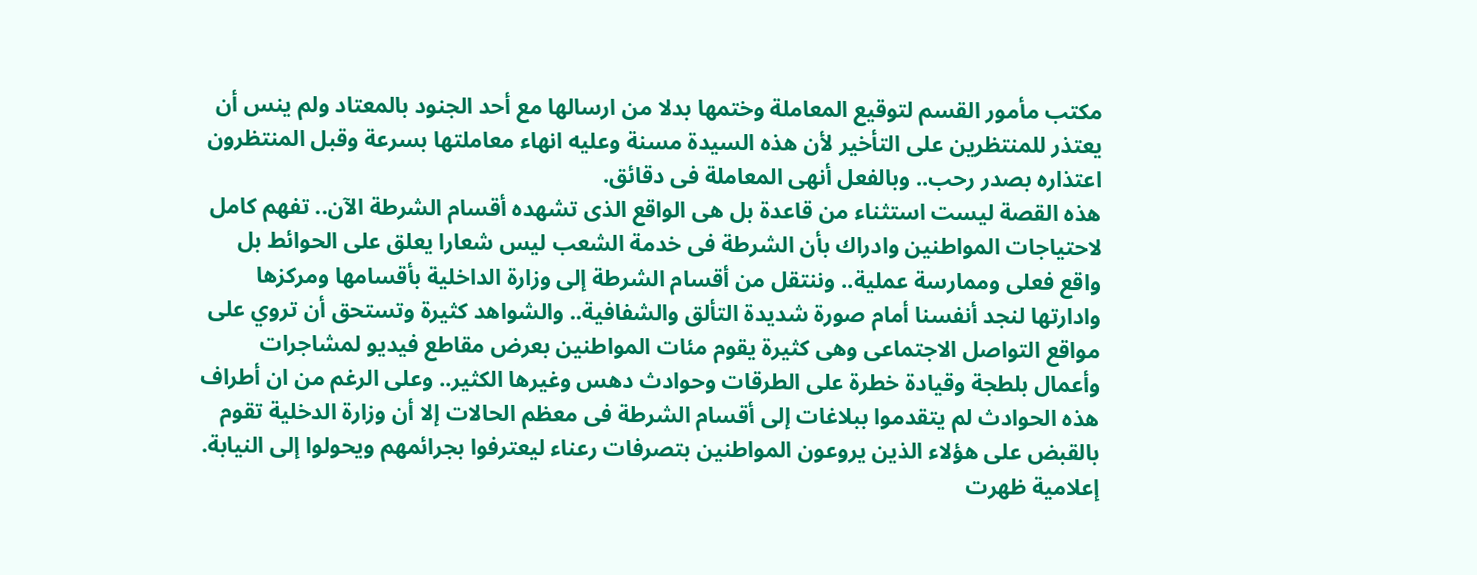مكتب مأمور القسم لتوقيع المعاملة وختمها بدلا من ارسالها مع أحد الجنود بالمعتاد ولم ينس أن يعتذر للمنتظرين على التأخير لأن هذه السيدة مسنة وعليه انهاء معاملتها بسرعة وقبل المنتظرون اعتذاره بصدر رحب.. وبالفعل أنهى المعاملة فى دقائق.
هذه القصة ليست استثناء من قاعدة بل هى الواقع الذى تشهده أقسام الشرطة الآن.. تفهم كامل لاحتياجات المواطنين وادراك بأن الشرطة فى خدمة الشعب ليس شعارا يعلق على الحوائط بل واقع فعلى وممارسة عملية.. وننتقل من أقسام الشرطة إلى وزارة الداخلية بأقسامها ومركزها وادارتها لنجد أنفسنا أمام صورة شديدة التألق والشفافية.. والشواهد كثيرة وتستحق أن تروي على مواقع التواصل الاجتماعى وهى كثيرة يقوم مئات المواطنين بعرض مقاطع فيديو لمشاجرات وأعمال بلطجة وقيادة خطرة على الطرقات وحوادث دهس وغيرها الكثير.. وعلى الرغم من ان أطراف هذه الحوادث لم يتقدموا ببلاغات إلى أقسام الشرطة فى معظم الحالات إلا أن وزارة الدخلية تقوم بالقبض على هؤلاء الذين يروعون المواطنين بتصرفات رعناء ليعترفوا بجرائمهم ويحولوا إلى النيابة.
إعلامية ظهرت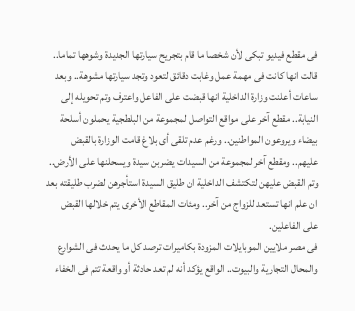فى مقطع فيديو تبكى لأن شخصا ما قام بتجريح سيارتها الجديدة وشوهها تماما.. قالت انها كانت فى مهمة عمل وغابت دقائق لتعود وتجد سيارتها مشوهة.. وبعد ساعات أعلنت وزارة الداخلية انها قبضت على الفاعل واعترف وتم تحويله إلى النيابة.. مقطع آخر على مواقع التواصل لمجموعة من البلطجية يحملون أسلحة بيضاء ويروعون المواطنين.. ورغم عدم تلقى أى بلاغ قامت الوزارة بالقبض عليهم.. ومقطع آخر لمجموعة من السيدات يضربن سيدة ويسحلنها على الأرض.. وتم القبض عليهن لتكتشف الداخلية ان طليق السيدة استأجرهن لضرب طليقته بعد ان علم انها تستعد للزواج من آخر.. ومئات المقاطع الأخرى يتم خلالها القبض على الفاعلين.
فى مصر ملايين الموبايلات المزودة بكاميرات ترصد كل ما يحدث فى الشوارع والمحال التجارية والبيوت.. الواقع يؤكد أنه لم تعد حادثة أو واقعة تتم فى الخفاء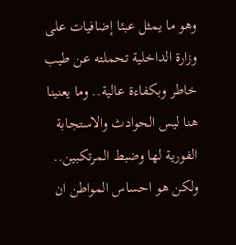وهو ما يمثل عبئا إضافيات على وزارة الداخلية تحملته عن طيب خاطر وبكفاءة عالية.. وما يعنينا هنا ليس الحوادث والاستجابة الفورية لها وضبط المرتكبين.. ولكن هو احساس المواطن ان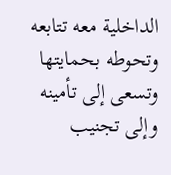الداخلية معه تتابعه وتحوطه بحمايتها وتسعى إلى تأمينه وإلى تجنيب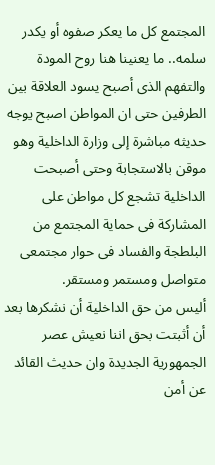المجتمع كل ما يعكر صفوه أو يكدر سلمه.. ما يعنينا هنا روح المودة والتفهم الذى أصبح يسود العلاقة بين الطرفين حتى ان المواطن اصبح يوجه حديثه مباشرة إلى وزارة الداخلية وهو موقن بالاستجابة وحتى أصبحت الداخلية تشجع كل مواطن على المشاركة فى حماية المجتمع من البلطجة والفساد فى حوار مجتمعى متواصل ومستمر ومستقر.
أليس من حق الداخلية أن نشكرها بعد أن أثبتت بحق اننا نعيش عصر الجمهورية الجديدة وان حديث القائد عن أمن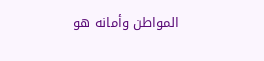المواطن وأمانه هو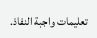تعليمات واجبة النفاذ.